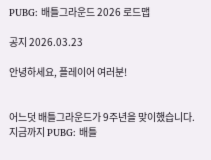PUBG: 배틀그라운드 2026 로드맵

공지 2026.03.23

안녕하세요, 플레이어 여러분!


어느덧 배틀그라운드가 9주년을 맞이했습니다. 지금까지 PUBG: 배틀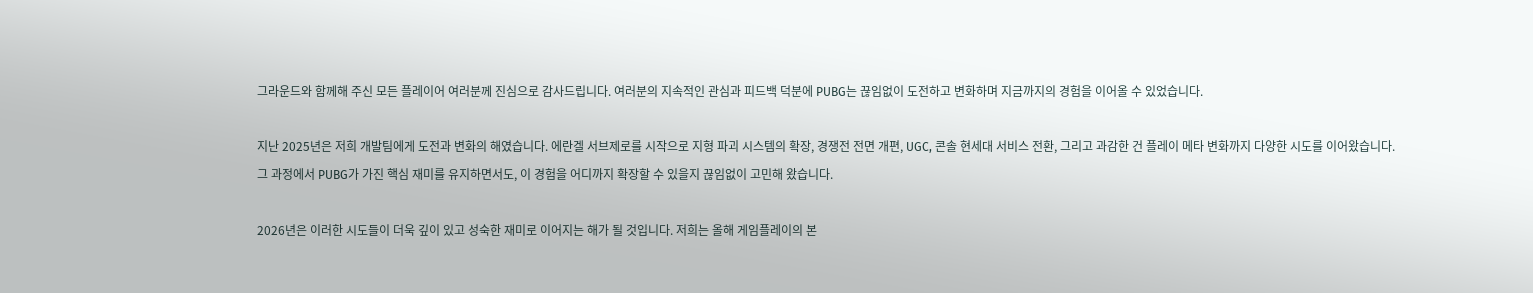그라운드와 함께해 주신 모든 플레이어 여러분께 진심으로 감사드립니다. 여러분의 지속적인 관심과 피드백 덕분에 PUBG는 끊임없이 도전하고 변화하며 지금까지의 경험을 이어올 수 있었습니다.

지난 2025년은 저희 개발팀에게 도전과 변화의 해였습니다. 에란겔 서브제로를 시작으로 지형 파괴 시스템의 확장, 경쟁전 전면 개편, UGC, 콘솔 현세대 서비스 전환, 그리고 과감한 건 플레이 메타 변화까지 다양한 시도를 이어왔습니다. 그 과정에서 PUBG가 가진 핵심 재미를 유지하면서도, 이 경험을 어디까지 확장할 수 있을지 끊임없이 고민해 왔습니다.

2026년은 이러한 시도들이 더욱 깊이 있고 성숙한 재미로 이어지는 해가 될 것입니다. 저희는 올해 게임플레이의 본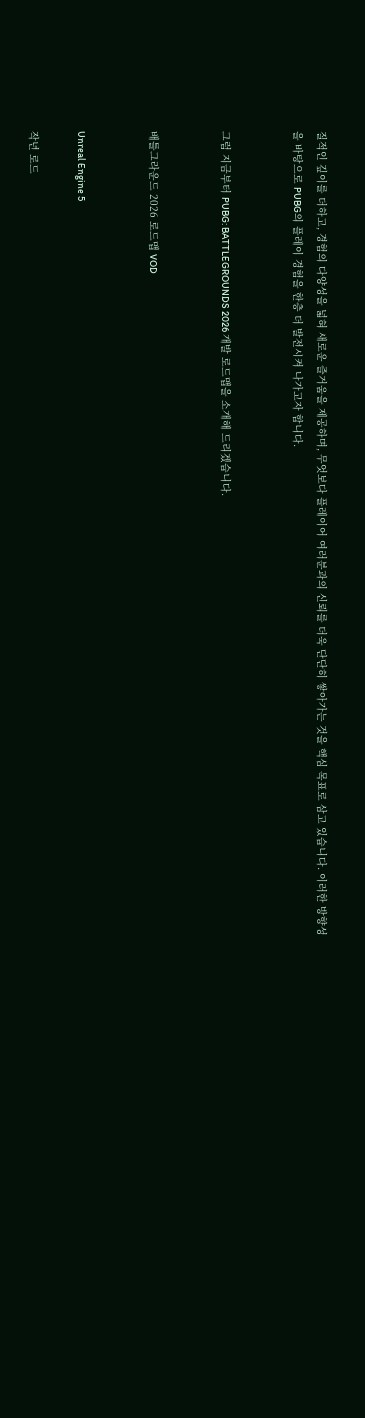질적인 깊이를 더하고, 경험의 다양성을 넓혀 새로운 즐거움을 제공하며, 무엇보다 플레이어 여러분과의 신뢰를 더욱 단단히 쌓아가는 것을 핵심 목표로 삼고 있습니다. 이러한 방향성을 바탕으로 PUBG의 플레이 경험을 한층 더 발전시켜 나가고자 합니다.


그럼 지금부터 PUBG: BATTLEGROUNDS 2026 개발 로드맵을 소개해 드리겠습니다.


배틀그라운드 2026 로드맵 VOD


Unreal Engine 5

작년 로드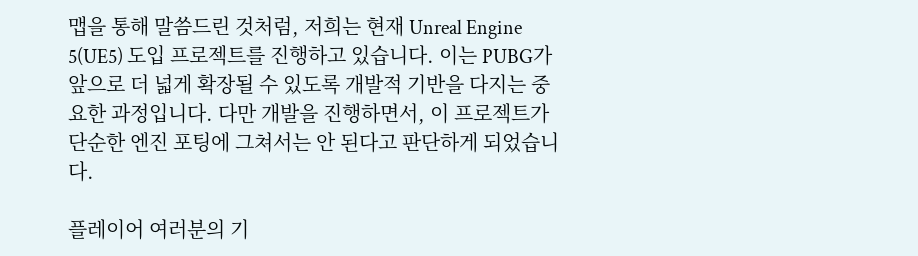맵을 통해 말씀드린 것처럼, 저희는 현재 Unreal Engine 5(UE5) 도입 프로젝트를 진행하고 있습니다. 이는 PUBG가 앞으로 더 넓게 확장될 수 있도록 개발적 기반을 다지는 중요한 과정입니다. 다만 개발을 진행하면서, 이 프로젝트가 단순한 엔진 포팅에 그쳐서는 안 된다고 판단하게 되었습니다.

플레이어 여러분의 기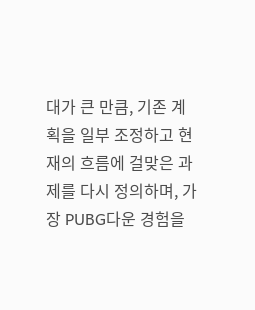대가 큰 만큼, 기존 계획을 일부 조정하고 현재의 흐름에 걸맞은 과제를 다시 정의하며, 가장 PUBG다운 경험을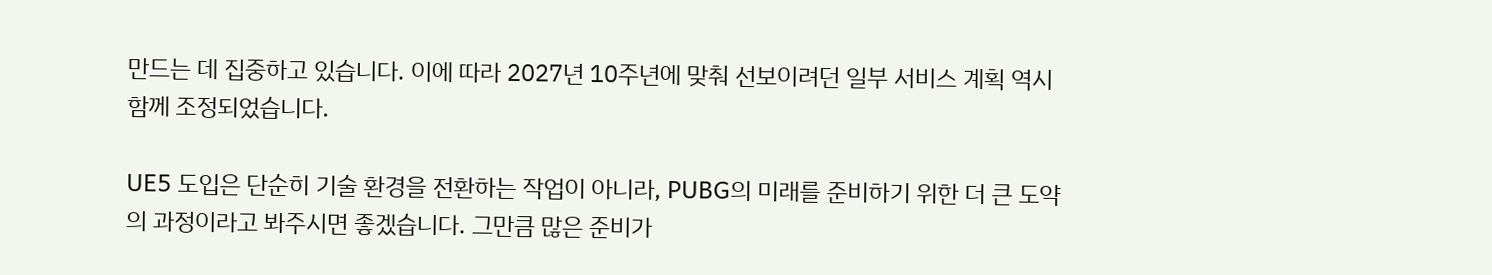만드는 데 집중하고 있습니다. 이에 따라 2027년 10주년에 맞춰 선보이려던 일부 서비스 계획 역시 함께 조정되었습니다.

UE5 도입은 단순히 기술 환경을 전환하는 작업이 아니라, PUBG의 미래를 준비하기 위한 더 큰 도약의 과정이라고 봐주시면 좋겠습니다. 그만큼 많은 준비가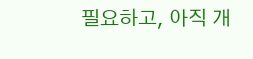필요하고, 아직 개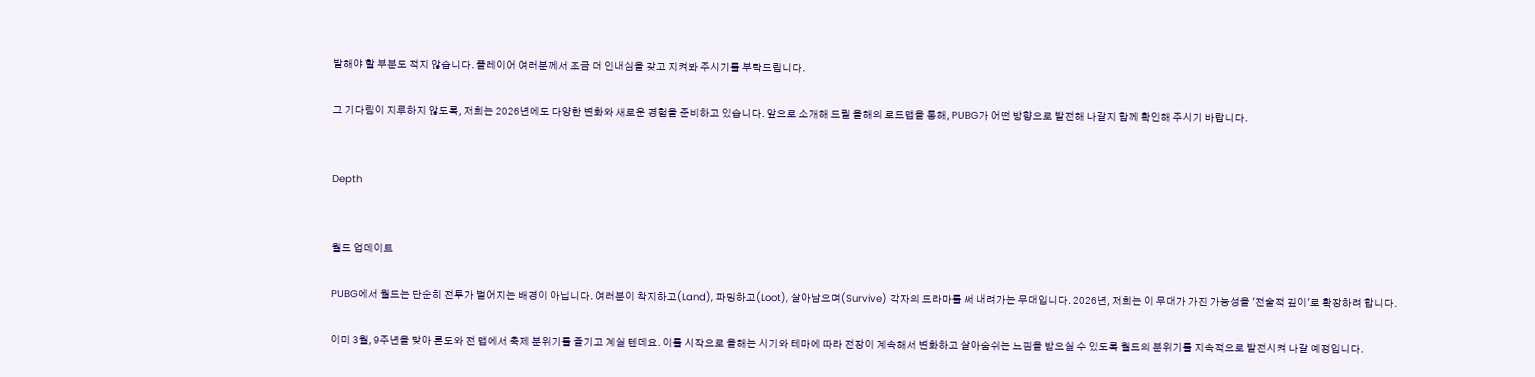발해야 할 부분도 적지 않습니다. 플레이어 여러분께서 조금 더 인내심을 갖고 지켜봐 주시기를 부탁드립니다.

그 기다림이 지루하지 않도록, 저희는 2026년에도 다양한 변화와 새로운 경험을 준비하고 있습니다. 앞으로 소개해 드릴 올해의 로드맵을 통해, PUBG가 어떤 방향으로 발전해 나갈지 함께 확인해 주시기 바랍니다.


Depth


월드 업데이트

PUBG에서 월드는 단순히 전투가 벌어지는 배경이 아닙니다. 여러분이 착지하고(Land), 파밍하고(Loot), 살아남으며(Survive) 각자의 드라마를 써 내려가는 무대입니다. 2026년, 저희는 이 무대가 가진 가능성을 '전술적 깊이'로 확장하려 합니다.

이미 3월, 9주년을 맞아 론도와 전 맵에서 축제 분위기를 즐기고 계실 텐데요. 이를 시작으로 올해는 시기와 테마에 따라 전장이 계속해서 변화하고 살아숨쉬는 느낌을 받으실 수 있도록 월드의 분위기를 지속적으로 발전시켜 나갈 예정입니다.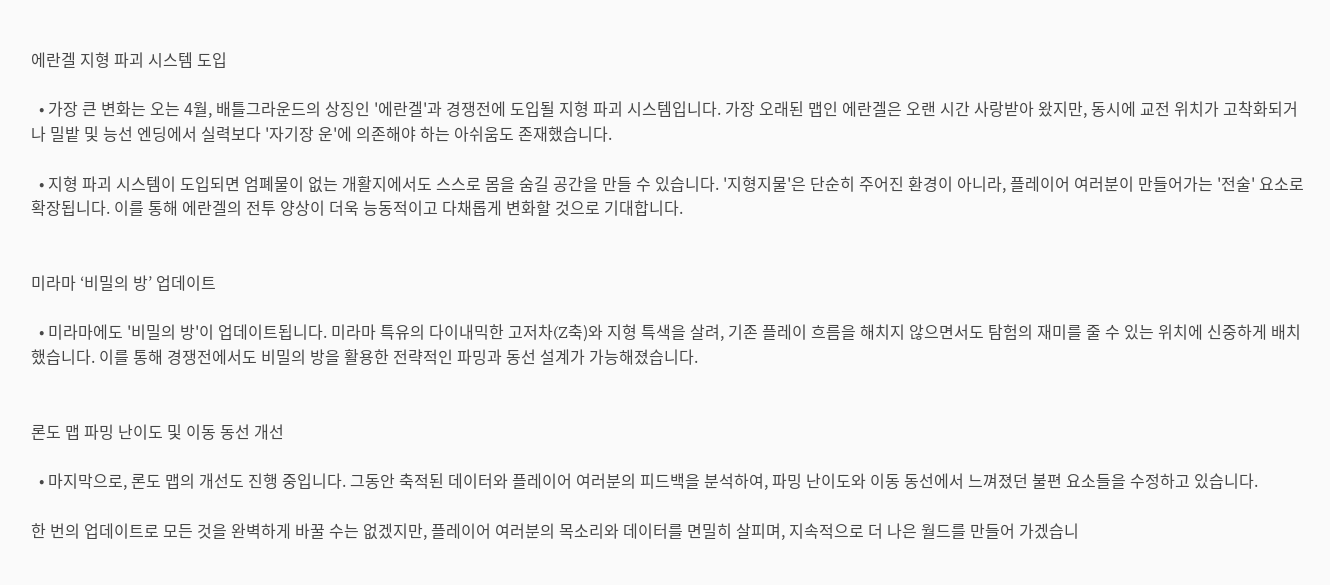에란겔 지형 파괴 시스템 도입

  • 가장 큰 변화는 오는 4월, 배틀그라운드의 상징인 '에란겔'과 경쟁전에 도입될 지형 파괴 시스템입니다. 가장 오래된 맵인 에란겔은 오랜 시간 사랑받아 왔지만, 동시에 교전 위치가 고착화되거나 밀밭 및 능선 엔딩에서 실력보다 '자기장 운'에 의존해야 하는 아쉬움도 존재했습니다.

  • 지형 파괴 시스템이 도입되면 엄폐물이 없는 개활지에서도 스스로 몸을 숨길 공간을 만들 수 있습니다. '지형지물'은 단순히 주어진 환경이 아니라, 플레이어 여러분이 만들어가는 '전술' 요소로 확장됩니다. 이를 통해 에란겔의 전투 양상이 더욱 능동적이고 다채롭게 변화할 것으로 기대합니다.


미라마 ‘비밀의 방’ 업데이트

  • 미라마에도 '비밀의 방'이 업데이트됩니다. 미라마 특유의 다이내믹한 고저차(Z축)와 지형 특색을 살려, 기존 플레이 흐름을 해치지 않으면서도 탐험의 재미를 줄 수 있는 위치에 신중하게 배치했습니다. 이를 통해 경쟁전에서도 비밀의 방을 활용한 전략적인 파밍과 동선 설계가 가능해졌습니다.


론도 맵 파밍 난이도 및 이동 동선 개선

  • 마지막으로, 론도 맵의 개선도 진행 중입니다. 그동안 축적된 데이터와 플레이어 여러분의 피드백을 분석하여, 파밍 난이도와 이동 동선에서 느껴졌던 불편 요소들을 수정하고 있습니다.

한 번의 업데이트로 모든 것을 완벽하게 바꿀 수는 없겠지만, 플레이어 여러분의 목소리와 데이터를 면밀히 살피며, 지속적으로 더 나은 월드를 만들어 가겠습니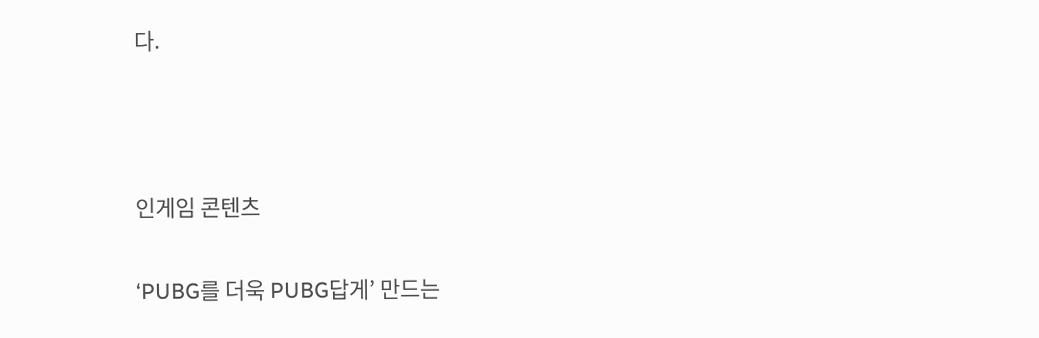다.



인게임 콘텐츠

‘PUBG를 더욱 PUBG답게’ 만드는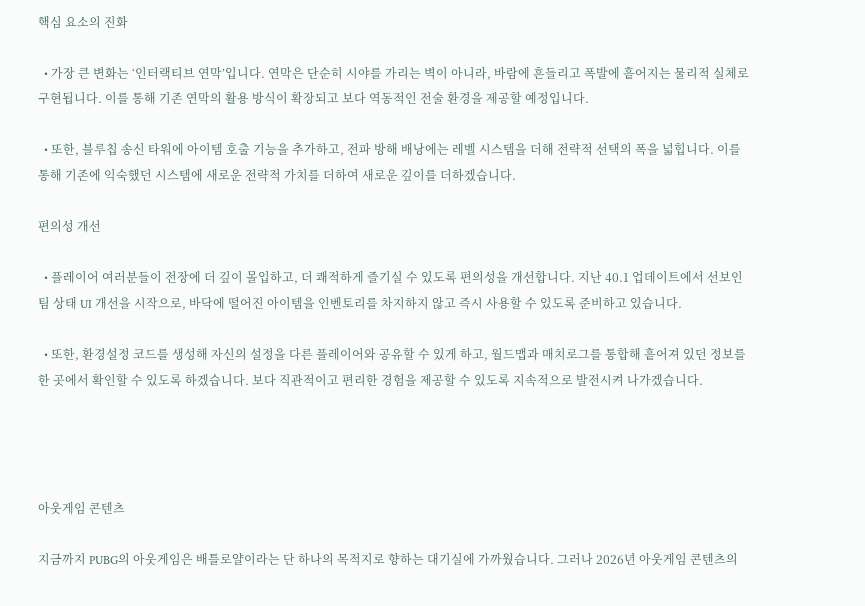핵심 요소의 진화

  • 가장 큰 변화는 ‘인터랙티브 연막’입니다. 연막은 단순히 시야를 가리는 벽이 아니라, 바람에 흔들리고 폭발에 흩어지는 물리적 실체로 구현됩니다. 이를 통해 기존 연막의 활용 방식이 확장되고 보다 역동적인 전술 환경을 제공할 예정입니다.

  • 또한, 블루칩 송신 타워에 아이템 호출 기능을 추가하고, 전파 방해 배낭에는 레벨 시스템을 더해 전략적 선택의 폭을 넓힙니다. 이를 통해 기존에 익숙했던 시스템에 새로운 전략적 가치를 더하여 새로운 깊이를 더하겠습니다.

편의성 개선

  • 플레이어 여러분들이 전장에 더 깊이 몰입하고, 더 쾌적하게 즐기실 수 있도록 편의성을 개선합니다. 지난 40.1 업데이트에서 선보인 팀 상태 UI 개선을 시작으로, 바닥에 떨어진 아이템을 인벤토리를 차지하지 않고 즉시 사용할 수 있도록 준비하고 있습니다.

  • 또한, 환경설정 코드를 생성해 자신의 설정을 다른 플레이어와 공유할 수 있게 하고, 월드맵과 매치로그를 통합해 흩어져 있던 정보를 한 곳에서 확인할 수 있도록 하겠습니다. 보다 직관적이고 편리한 경험을 제공할 수 있도록 지속적으로 발전시켜 나가겠습니다.




아웃게임 콘텐츠

지금까지 PUBG의 아웃게임은 배틀로얄이라는 단 하나의 목적지로 향하는 대기실에 가까웠습니다. 그러나 2026년 아웃게임 콘텐츠의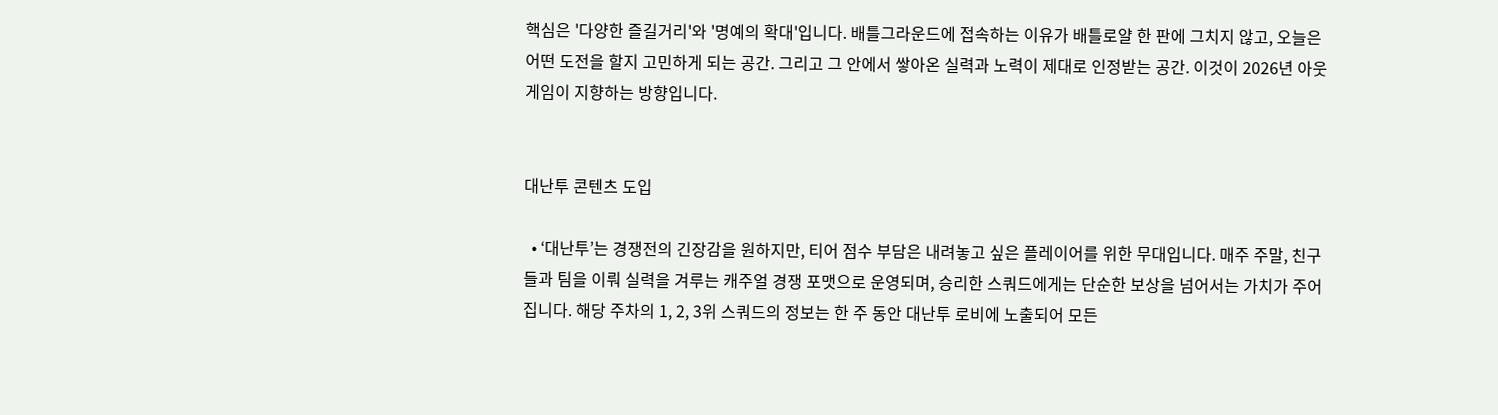핵심은 '다양한 즐길거리'와 '명예의 확대'입니다. 배틀그라운드에 접속하는 이유가 배틀로얄 한 판에 그치지 않고, 오늘은 어떤 도전을 할지 고민하게 되는 공간. 그리고 그 안에서 쌓아온 실력과 노력이 제대로 인정받는 공간. 이것이 2026년 아웃게임이 지향하는 방향입니다.


대난투 콘텐츠 도입

  • ‘대난투’는 경쟁전의 긴장감을 원하지만, 티어 점수 부담은 내려놓고 싶은 플레이어를 위한 무대입니다. 매주 주말, 친구들과 팀을 이뤄 실력을 겨루는 캐주얼 경쟁 포맷으로 운영되며, 승리한 스쿼드에게는 단순한 보상을 넘어서는 가치가 주어집니다. 해당 주차의 1, 2, 3위 스쿼드의 정보는 한 주 동안 대난투 로비에 노출되어 모든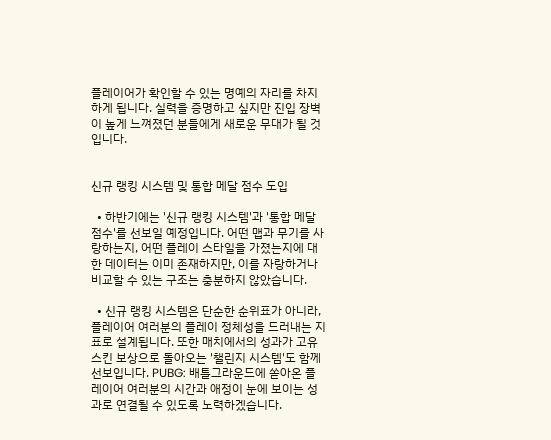플레이어가 확인할 수 있는 명예의 자리를 차지하게 됩니다. 실력을 증명하고 싶지만 진입 장벽이 높게 느껴졌던 분들에게 새로운 무대가 될 것입니다.


신규 랭킹 시스템 및 통합 메달 점수 도입

  • 하반기에는 '신규 랭킹 시스템'과 '통합 메달 점수'를 선보일 예정입니다. 어떤 맵과 무기를 사랑하는지, 어떤 플레이 스타일을 가졌는지에 대한 데이터는 이미 존재하지만, 이를 자랑하거나 비교할 수 있는 구조는 충분하지 않았습니다.

  • 신규 랭킹 시스템은 단순한 순위표가 아니라, 플레이어 여러분의 플레이 정체성을 드러내는 지표로 설계됩니다. 또한 매치에서의 성과가 고유 스킨 보상으로 돌아오는 '챌린지 시스템'도 함께 선보입니다. PUBG: 배틀그라운드에 쏟아온 플레이어 여러분의 시간과 애정이 눈에 보이는 성과로 연결될 수 있도록 노력하겠습니다.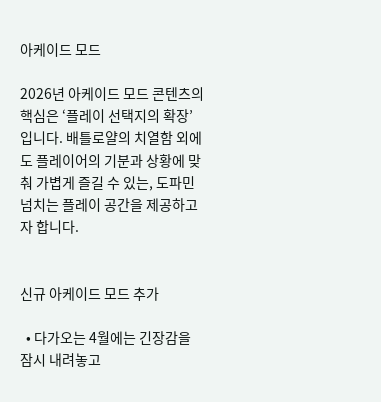아케이드 모드

2026년 아케이드 모드 콘텐츠의 핵심은 ‘플레이 선택지의 확장’입니다. 배틀로얄의 치열함 외에도 플레이어의 기분과 상황에 맞춰 가볍게 즐길 수 있는, 도파민 넘치는 플레이 공간을 제공하고자 합니다.


신규 아케이드 모드 추가

  • 다가오는 4월에는 긴장감을 잠시 내려놓고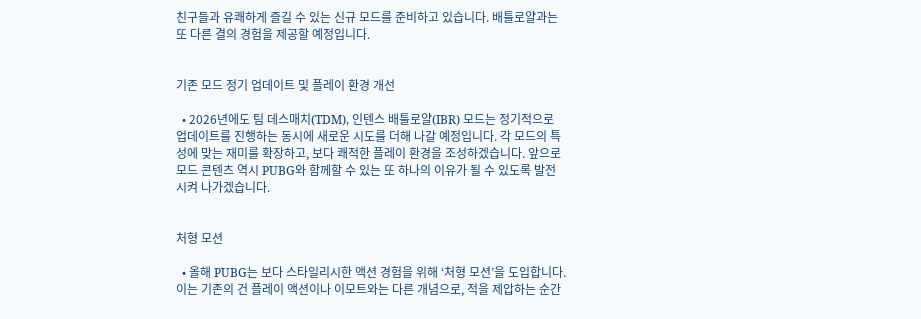친구들과 유쾌하게 즐길 수 있는 신규 모드를 준비하고 있습니다. 배틀로얄과는 또 다른 결의 경험을 제공할 예정입니다.


기존 모드 정기 업데이트 및 플레이 환경 개선

  • 2026년에도 팀 데스매치(TDM), 인텐스 배틀로얄(IBR) 모드는 정기적으로 업데이트를 진행하는 동시에 새로운 시도를 더해 나갈 예정입니다. 각 모드의 특성에 맞는 재미를 확장하고, 보다 쾌적한 플레이 환경을 조성하겠습니다. 앞으로 모드 콘텐츠 역시 PUBG와 함께할 수 있는 또 하나의 이유가 될 수 있도록 발전시켜 나가겠습니다.


처형 모션

  • 올해 PUBG는 보다 스타일리시한 액션 경험을 위해 ‘처형 모션’을 도입합니다. 이는 기존의 건 플레이 액션이나 이모트와는 다른 개념으로, 적을 제압하는 순간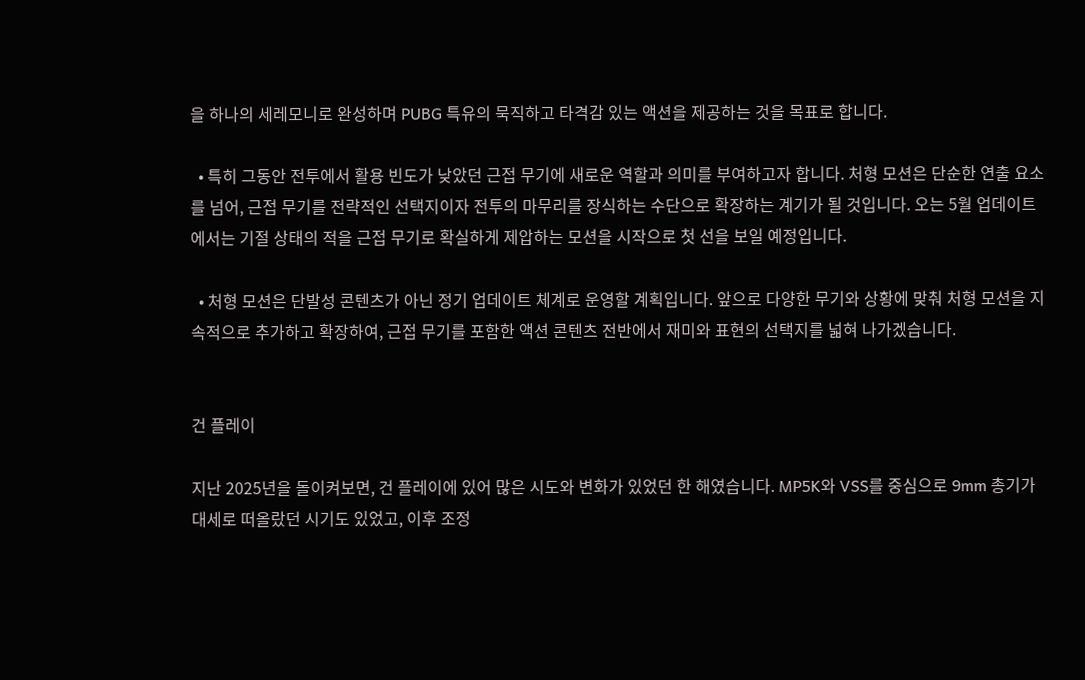을 하나의 세레모니로 완성하며 PUBG 특유의 묵직하고 타격감 있는 액션을 제공하는 것을 목표로 합니다.

  • 특히 그동안 전투에서 활용 빈도가 낮았던 근접 무기에 새로운 역할과 의미를 부여하고자 합니다. 처형 모션은 단순한 연출 요소를 넘어, 근접 무기를 전략적인 선택지이자 전투의 마무리를 장식하는 수단으로 확장하는 계기가 될 것입니다. 오는 5월 업데이트에서는 기절 상태의 적을 근접 무기로 확실하게 제압하는 모션을 시작으로 첫 선을 보일 예정입니다.

  • 처형 모션은 단발성 콘텐츠가 아닌 정기 업데이트 체계로 운영할 계획입니다. 앞으로 다양한 무기와 상황에 맞춰 처형 모션을 지속적으로 추가하고 확장하여, 근접 무기를 포함한 액션 콘텐츠 전반에서 재미와 표현의 선택지를 넓혀 나가겠습니다.


건 플레이

지난 2025년을 돌이켜보면, 건 플레이에 있어 많은 시도와 변화가 있었던 한 해였습니다. MP5K와 VSS를 중심으로 9mm 총기가 대세로 떠올랐던 시기도 있었고, 이후 조정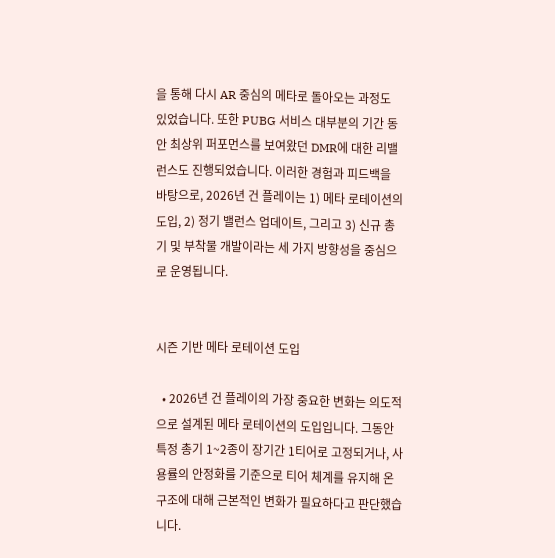을 통해 다시 AR 중심의 메타로 돌아오는 과정도 있었습니다. 또한 PUBG 서비스 대부분의 기간 동안 최상위 퍼포먼스를 보여왔던 DMR에 대한 리밸런스도 진행되었습니다. 이러한 경험과 피드백을 바탕으로, 2026년 건 플레이는 1) 메타 로테이션의 도입, 2) 정기 밸런스 업데이트, 그리고 3) 신규 총기 및 부착물 개발이라는 세 가지 방향성을 중심으로 운영됩니다.


시즌 기반 메타 로테이션 도입

  • 2026년 건 플레이의 가장 중요한 변화는 의도적으로 설계된 메타 로테이션의 도입입니다. 그동안 특정 총기 1~2종이 장기간 1티어로 고정되거나, 사용률의 안정화를 기준으로 티어 체계를 유지해 온 구조에 대해 근본적인 변화가 필요하다고 판단했습니다.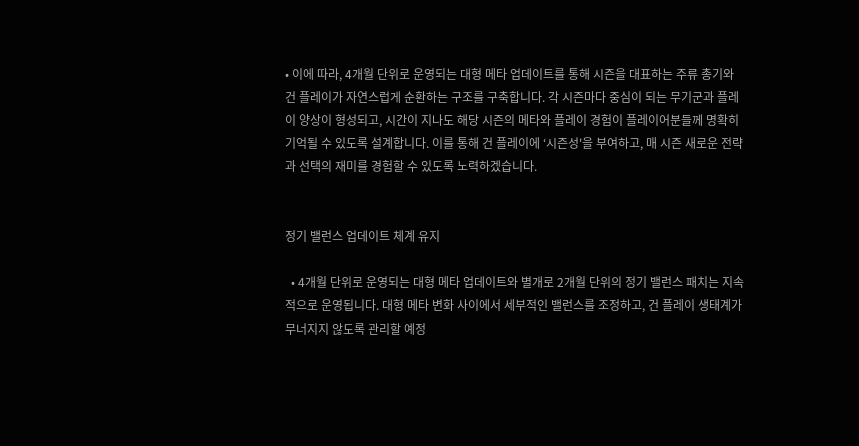• 이에 따라, 4개월 단위로 운영되는 대형 메타 업데이트를 통해 시즌을 대표하는 주류 총기와 건 플레이가 자연스럽게 순환하는 구조를 구축합니다. 각 시즌마다 중심이 되는 무기군과 플레이 양상이 형성되고, 시간이 지나도 해당 시즌의 메타와 플레이 경험이 플레이어분들께 명확히 기억될 수 있도록 설계합니다. 이를 통해 건 플레이에 ‘시즌성'을 부여하고, 매 시즌 새로운 전략과 선택의 재미를 경험할 수 있도록 노력하겠습니다.


정기 밸런스 업데이트 체계 유지

  • 4개월 단위로 운영되는 대형 메타 업데이트와 별개로 2개월 단위의 정기 밸런스 패치는 지속적으로 운영됩니다. 대형 메타 변화 사이에서 세부적인 밸런스를 조정하고, 건 플레이 생태계가 무너지지 않도록 관리할 예정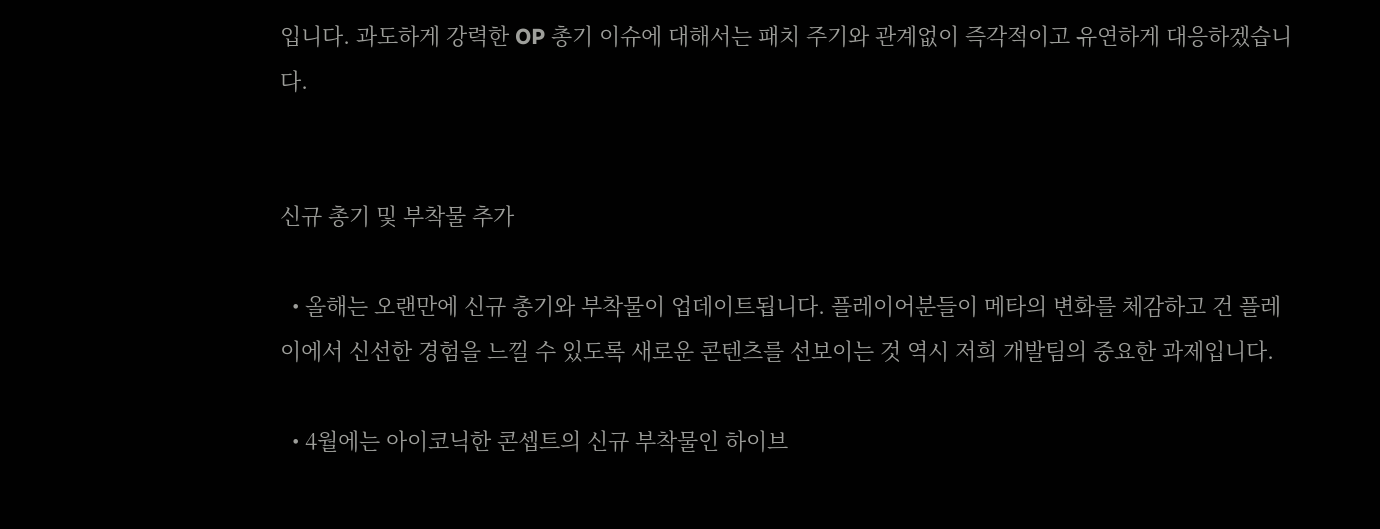입니다. 과도하게 강력한 OP 총기 이슈에 대해서는 패치 주기와 관계없이 즉각적이고 유연하게 대응하겠습니다.


신규 총기 및 부착물 추가

  • 올해는 오랜만에 신규 총기와 부착물이 업데이트됩니다. 플레이어분들이 메타의 변화를 체감하고 건 플레이에서 신선한 경험을 느낄 수 있도록 새로운 콘텐츠를 선보이는 것 역시 저희 개발팀의 중요한 과제입니다.

  • 4월에는 아이코닉한 콘셉트의 신규 부착물인 하이브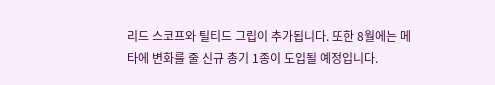리드 스코프와 틸티드 그립이 추가됩니다. 또한 8월에는 메타에 변화를 줄 신규 총기 1종이 도입될 예정입니다.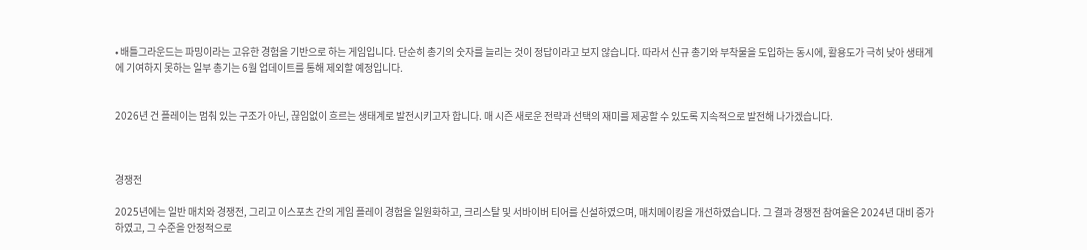• 배틀그라운드는 파밍이라는 고유한 경험을 기반으로 하는 게임입니다. 단순히 총기의 숫자를 늘리는 것이 정답이라고 보지 않습니다. 따라서 신규 총기와 부착물을 도입하는 동시에, 활용도가 극히 낮아 생태계에 기여하지 못하는 일부 총기는 6월 업데이트를 통해 제외할 예정입니다.


2026년 건 플레이는 멈춰 있는 구조가 아닌, 끊임없이 흐르는 생태계로 발전시키고자 합니다. 매 시즌 새로운 전략과 선택의 재미를 제공할 수 있도록 지속적으로 발전해 나가겠습니다.



경쟁전

2025년에는 일반 매치와 경쟁전, 그리고 이스포츠 간의 게임 플레이 경험을 일원화하고, 크리스탈 및 서바이버 티어를 신설하였으며, 매치메이킹을 개선하였습니다. 그 결과 경쟁전 참여율은 2024년 대비 증가하였고, 그 수준을 안정적으로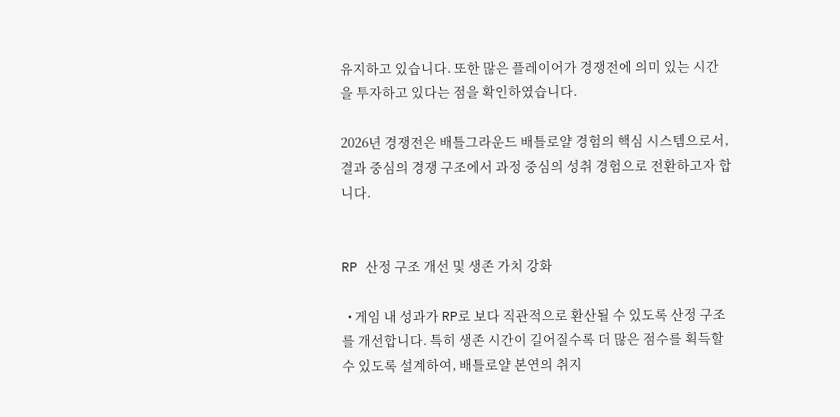유지하고 있습니다. 또한 많은 플레이어가 경쟁전에 의미 있는 시간을 투자하고 있다는 점을 확인하였습니다.

2026년 경쟁전은 배틀그라운드 배틀로얄 경험의 핵심 시스템으로서, 결과 중심의 경쟁 구조에서 과정 중심의 성취 경험으로 전환하고자 합니다.


RP 산정 구조 개선 및 생존 가치 강화

  • 게임 내 성과가 RP로 보다 직관적으로 환산될 수 있도록 산정 구조를 개선합니다. 특히 생존 시간이 길어질수록 더 많은 점수를 획득할 수 있도록 설계하여, 배틀로얄 본연의 취지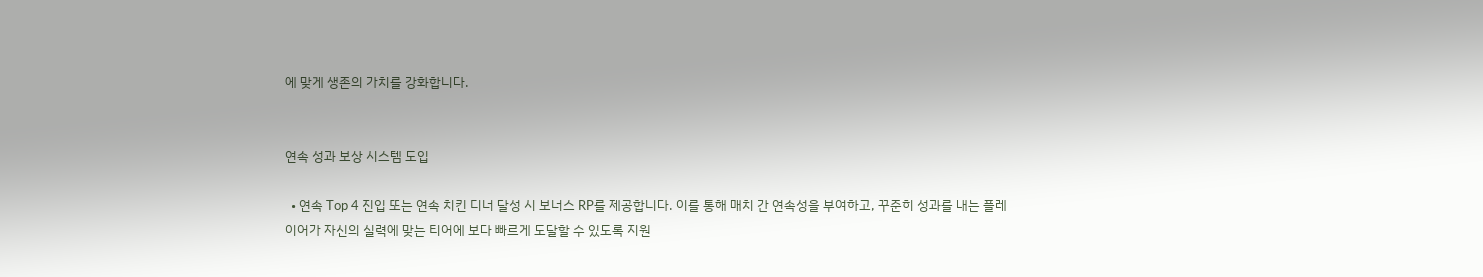에 맞게 생존의 가치를 강화합니다.


연속 성과 보상 시스템 도입

  • 연속 Top 4 진입 또는 연속 치킨 디너 달성 시 보너스 RP를 제공합니다. 이를 통해 매치 간 연속성을 부여하고, 꾸준히 성과를 내는 플레이어가 자신의 실력에 맞는 티어에 보다 빠르게 도달할 수 있도록 지원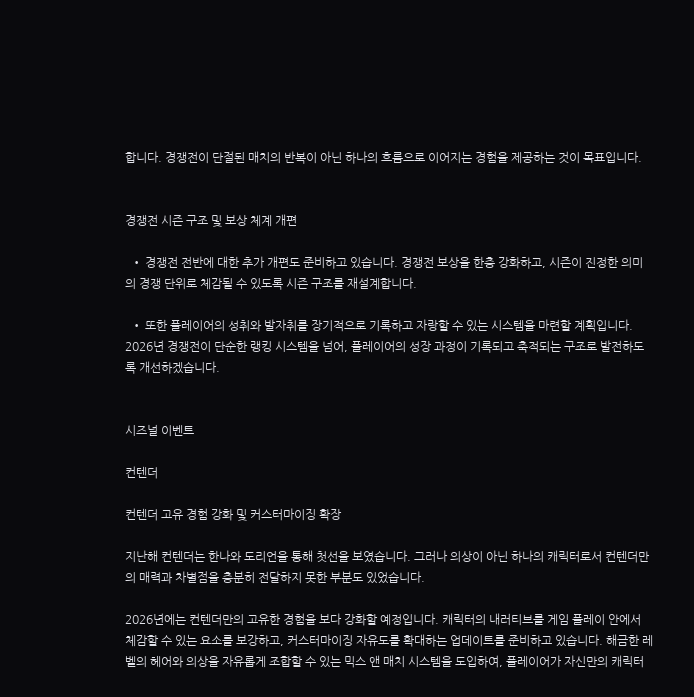합니다. 경쟁전이 단절된 매치의 반복이 아닌 하나의 흐름으로 이어지는 경험을 제공하는 것이 목표입니다.


경쟁전 시즌 구조 및 보상 체계 개편

  • 경쟁전 전반에 대한 추가 개편도 준비하고 있습니다. 경쟁전 보상을 한층 강화하고, 시즌이 진정한 의미의 경쟁 단위로 체감될 수 있도록 시즌 구조를 재설계합니다.

  • 또한 플레이어의 성취와 발자취를 장기적으로 기록하고 자랑할 수 있는 시스템을 마련할 계획입니다. 2026년 경쟁전이 단순한 랭킹 시스템을 넘어, 플레이어의 성장 과정이 기록되고 축적되는 구조로 발전하도록 개선하겠습니다.


시즈널 이벤트

컨텐더

컨텐더 고유 경험 강화 및 커스터마이징 확장

지난해 컨텐더는 한나와 도리언을 통해 첫선을 보였습니다. 그러나 의상이 아닌 하나의 캐릭터로서 컨텐더만의 매력과 차별점을 충분히 전달하지 못한 부분도 있었습니다.

2026년에는 컨텐더만의 고유한 경험을 보다 강화할 예정입니다. 캐릭터의 내러티브를 게임 플레이 안에서 체감할 수 있는 요소를 보강하고, 커스터마이징 자유도를 확대하는 업데이트를 준비하고 있습니다. 해금한 레벨의 헤어와 의상을 자유롭게 조합할 수 있는 믹스 앤 매치 시스템을 도입하여, 플레이어가 자신만의 캐릭터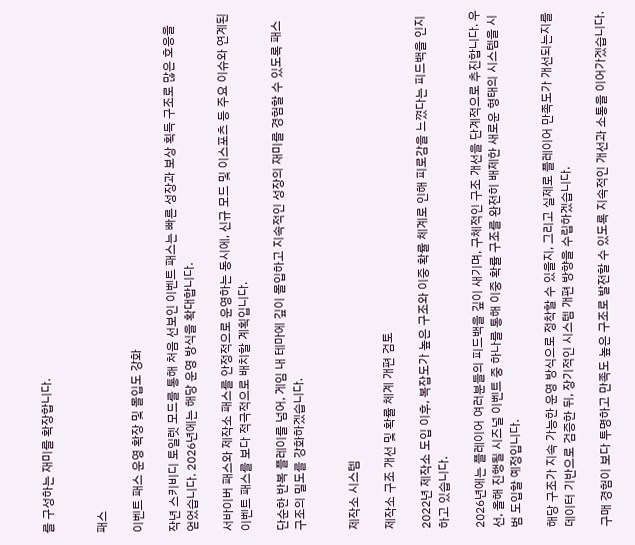를 구성하는 재미를 확장합니다.


패스

이벤트 패스 운영 확장 및 몰입도 강화

작년 스키비디 토일렛 모드를 통해 처음 선보인 이벤트 패스는 빠른 성장과 보상 획득 구조로 많은 호응을 얻었습니다. 2026년에는 해당 운영 방식을 확대합니다.

서바이버 패스와 제작소 패스를 안정적으로 운영하는 동시에, 신규 모드 및 이스포츠 등 주요 이슈와 연계된 이벤트 패스를 보다 적극적으로 배치할 계획입니다.

단순한 반복 플레이를 넘어, 게임 내 테마에 깊이 몰입하고 지속적인 성장의 재미를 경험할 수 있도록 패스 구조의 밀도를 강화하겠습니다.


제작소 시스템

제작소 구조 개선 및 확률 체계 개편 검토

2022년 제작소 도입 이후, 복잡도가 높은 구조와 이중 확률 체계로 인해 피로감을 느꼈다는 피드백을 인지하고 있습니다.

2026년에는 플레이어 여러분들의 피드백을 깊이 새기며, 구체적인 구조 개선을 단계적으로 추진합니다. 우선, 올해 진행될 시즈널 이벤트 중 하나를 통해 이중 확률 구조를 완전히 배제한 새로운 형태의 시스템을 시범 도입할 예정입니다.

해당 구조가 지속 가능한 운영 방식으로 정착할 수 있을지, 그리고 실제로 플레이어 만족도가 개선되는지를 데이터 기반으로 검증한 뒤, 장기적인 시스템 개편 방향을 수립하겠습니다.

구매 경험이 보다 투명하고 만족도 높은 구조로 발전할 수 있도록 지속적인 개선과 소통을 이어가겠습니다.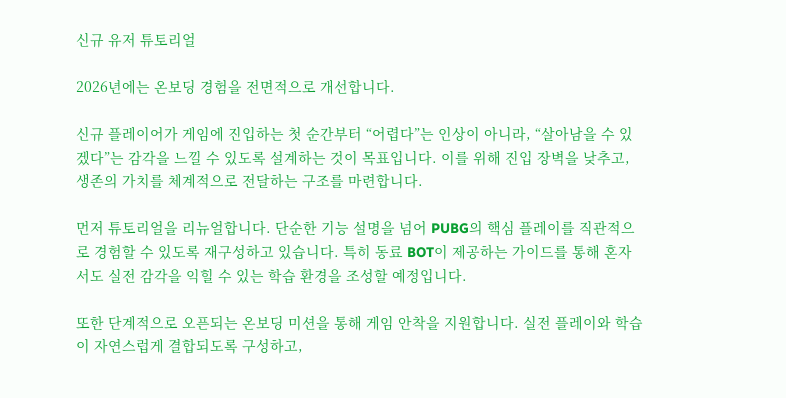신규 유저 튜토리얼

2026년에는 온보딩 경험을 전면적으로 개선합니다.

신규 플레이어가 게임에 진입하는 첫 순간부터 “어렵다”는 인상이 아니라, “살아남을 수 있겠다”는 감각을 느낄 수 있도록 설계하는 것이 목표입니다. 이를 위해 진입 장벽을 낮추고, 생존의 가치를 체계적으로 전달하는 구조를 마련합니다.

먼저 튜토리얼을 리뉴얼합니다. 단순한 기능 설명을 넘어 PUBG의 핵심 플레이를 직관적으로 경험할 수 있도록 재구성하고 있습니다. 특히 동료 BOT이 제공하는 가이드를 통해 혼자서도 실전 감각을 익힐 수 있는 학습 환경을 조성할 예정입니다.

또한 단계적으로 오픈되는 온보딩 미션을 통해 게임 안착을 지원합니다. 실전 플레이와 학습이 자연스럽게 결합되도록 구성하고,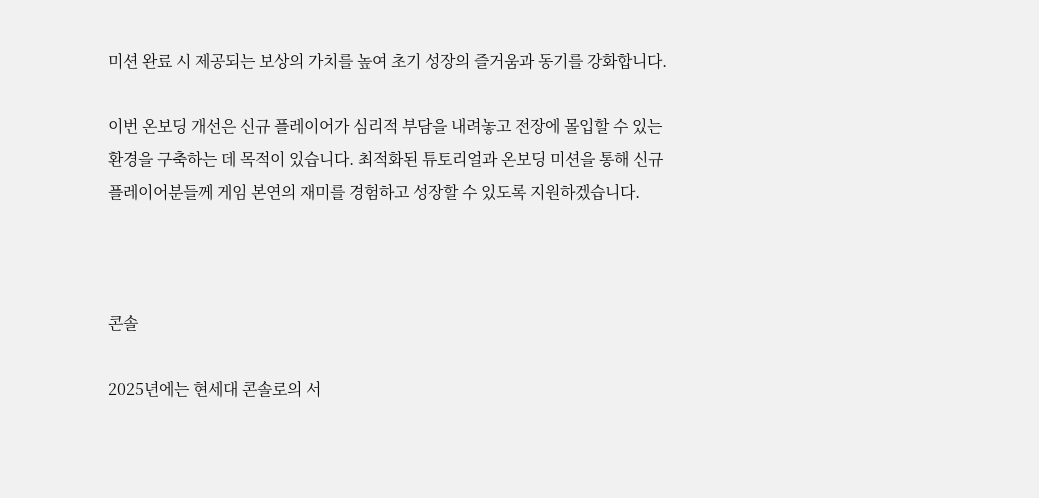미션 완료 시 제공되는 보상의 가치를 높여 초기 성장의 즐거움과 동기를 강화합니다.

이번 온보딩 개선은 신규 플레이어가 심리적 부담을 내려놓고 전장에 몰입할 수 있는 환경을 구축하는 데 목적이 있습니다. 최적화된 튜토리얼과 온보딩 미션을 통해 신규 플레이어분들께 게임 본연의 재미를 경험하고 성장할 수 있도록 지원하겠습니다.



콘솔

2025년에는 현세대 콘솔로의 서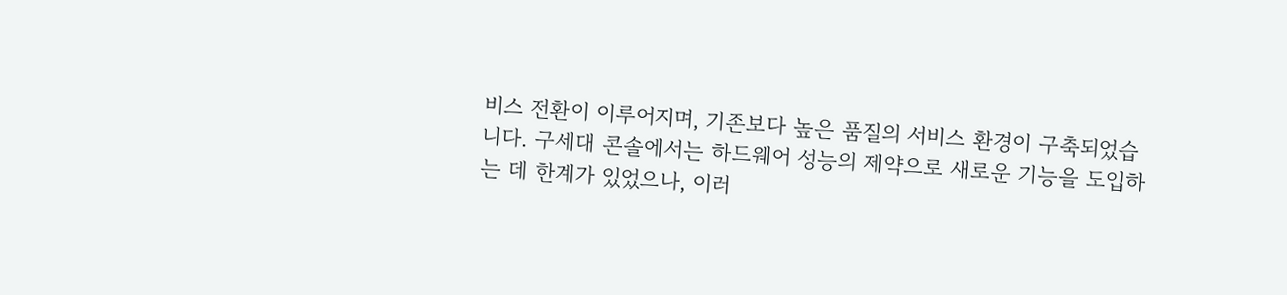비스 전환이 이루어지며, 기존보다 높은 품질의 서비스 환경이 구축되었습니다. 구세대 콘솔에서는 하드웨어 성능의 제약으로 새로운 기능을 도입하는 데 한계가 있었으나, 이러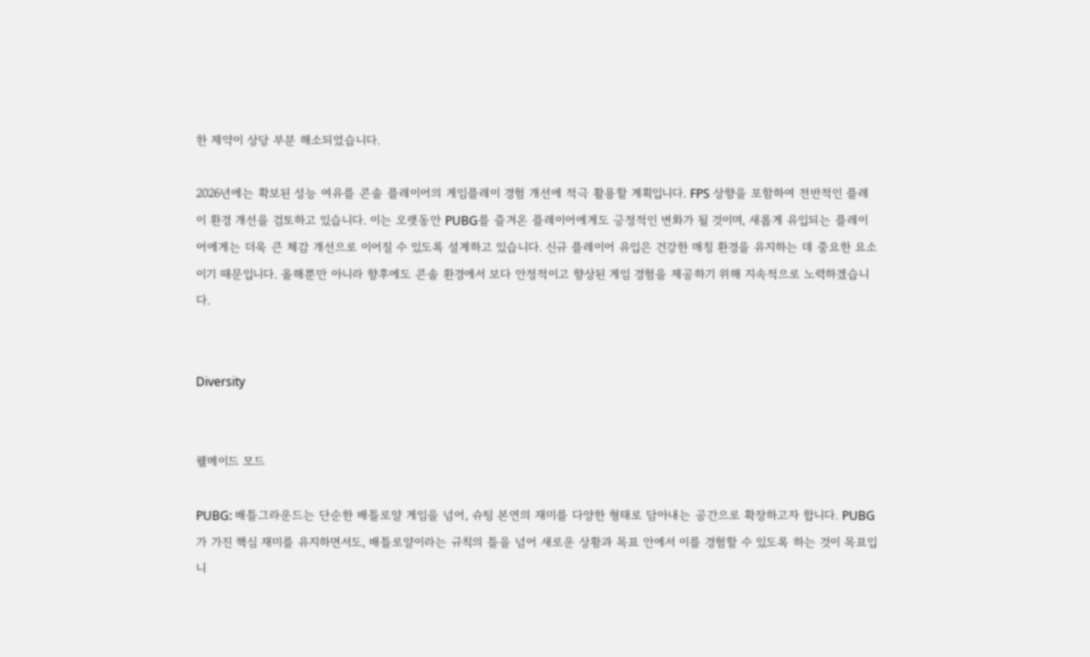한 제약이 상당 부분 해소되었습니다.

2026년에는 확보된 성능 여유를 콘솔 플레이어의 게임플레이 경험 개선에 적극 활용할 계획입니다. FPS 상향을 포함하여 전반적인 플레이 환경 개선을 검토하고 있습니다. 이는 오랫동안 PUBG를 즐겨온 플레이어에게도 긍정적인 변화가 될 것이며, 새롭게 유입되는 플레이어에게는 더욱 큰 체감 개선으로 이어질 수 있도록 설계하고 있습니다. 신규 플레이어 유입은 건강한 매칭 환경을 유지하는 데 중요한 요소이기 때문입니다. 올해뿐만 아니라 향후에도 콘솔 환경에서 보다 안정적이고 향상된 게임 경험을 제공하기 위해 지속적으로 노력하겠습니다.


Diversity


웰메이드 모드

PUBG: 배틀그라운드는 단순한 배틀로얄 게임을 넘어, 슈팅 본연의 재미를 다양한 형태로 담아내는 공간으로 확장하고자 합니다. PUBG가 가진 핵심 재미를 유지하면서도, 배틀로얄이라는 규칙의 틀을 넘어 새로운 상황과 목표 안에서 이를 경험할 수 있도록 하는 것이 목표입니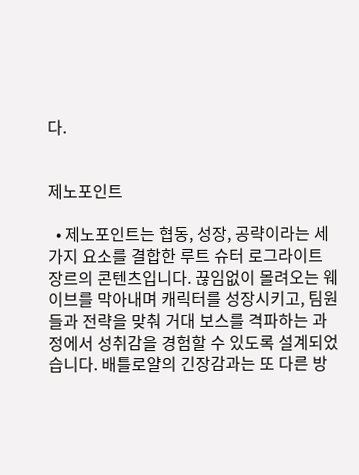다.


제노포인트

  • 제노포인트는 협동, 성장, 공략이라는 세 가지 요소를 결합한 루트 슈터 로그라이트 장르의 콘텐츠입니다. 끊임없이 몰려오는 웨이브를 막아내며 캐릭터를 성장시키고, 팀원들과 전략을 맞춰 거대 보스를 격파하는 과정에서 성취감을 경험할 수 있도록 설계되었습니다. 배틀로얄의 긴장감과는 또 다른 방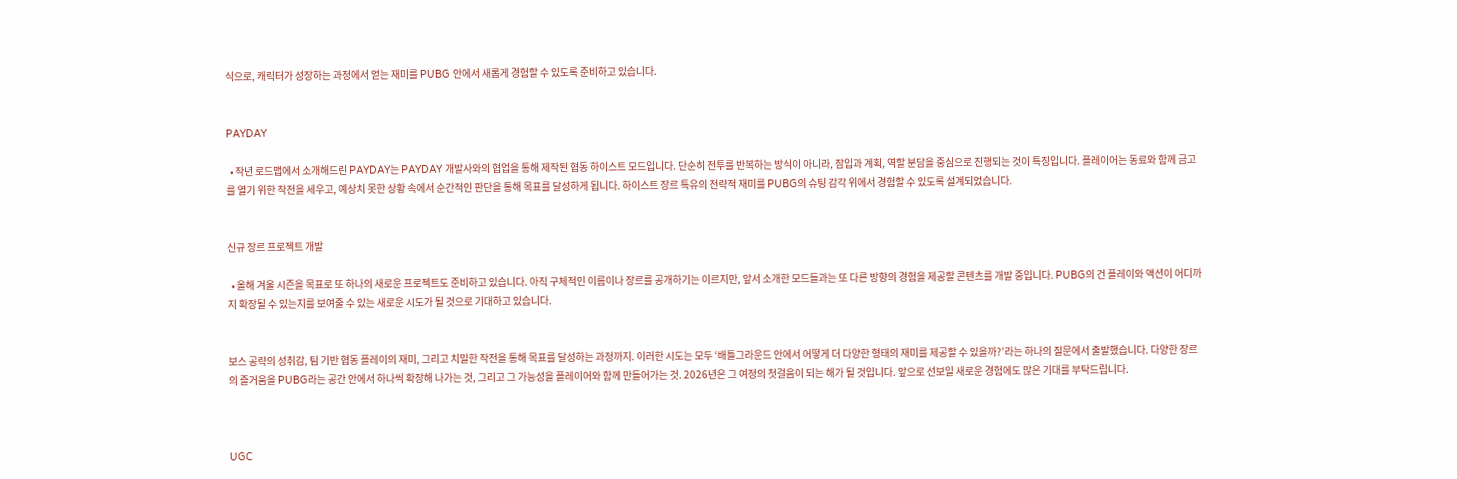식으로, 캐릭터가 성장하는 과정에서 얻는 재미를 PUBG 안에서 새롭게 경험할 수 있도록 준비하고 있습니다.


PAYDAY

  • 작년 로드맵에서 소개해드린 PAYDAY는 PAYDAY 개발사와의 협업을 통해 제작된 협동 하이스트 모드입니다. 단순히 전투를 반복하는 방식이 아니라, 잠입과 계획, 역할 분담을 중심으로 진행되는 것이 특징입니다. 플레이어는 동료와 함께 금고를 열기 위한 작전을 세우고, 예상치 못한 상황 속에서 순간적인 판단을 통해 목표를 달성하게 됩니다. 하이스트 장르 특유의 전략적 재미를 PUBG의 슈팅 감각 위에서 경험할 수 있도록 설계되었습니다.


신규 장르 프로젝트 개발

  • 올해 겨울 시즌을 목표로 또 하나의 새로운 프로젝트도 준비하고 있습니다. 아직 구체적인 이름이나 장르를 공개하기는 이르지만, 앞서 소개한 모드들과는 또 다른 방향의 경험을 제공할 콘텐츠를 개발 중입니다. PUBG의 건 플레이와 액션이 어디까지 확장될 수 있는지를 보여줄 수 있는 새로운 시도가 될 것으로 기대하고 있습니다.


보스 공략의 성취감, 팀 기반 협동 플레이의 재미, 그리고 치밀한 작전을 통해 목표를 달성하는 과정까지. 이러한 시도는 모두 ‘배틀그라운드 안에서 어떻게 더 다양한 형태의 재미를 제공할 수 있을까?’라는 하나의 질문에서 출발했습니다. 다양한 장르의 즐거움을 PUBG라는 공간 안에서 하나씩 확장해 나가는 것, 그리고 그 가능성을 플레이어와 함께 만들어가는 것. 2026년은 그 여정의 첫걸음이 되는 해가 될 것입니다. 앞으로 선보일 새로운 경험에도 많은 기대를 부탁드립니다.



UGC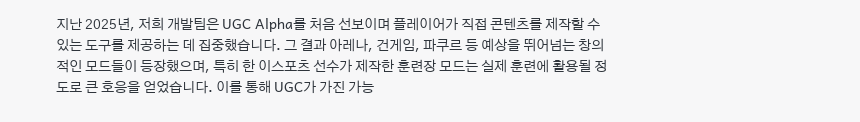지난 2025년, 저희 개발팀은 UGC Alpha를 처음 선보이며 플레이어가 직접 콘텐츠를 제작할 수 있는 도구를 제공하는 데 집중했습니다. 그 결과 아레나, 건게임, 파쿠르 등 예상을 뛰어넘는 창의적인 모드들이 등장했으며, 특히 한 이스포츠 선수가 제작한 훈련장 모드는 실제 훈련에 활용될 정도로 큰 호응을 얻었습니다. 이를 통해 UGC가 가진 가능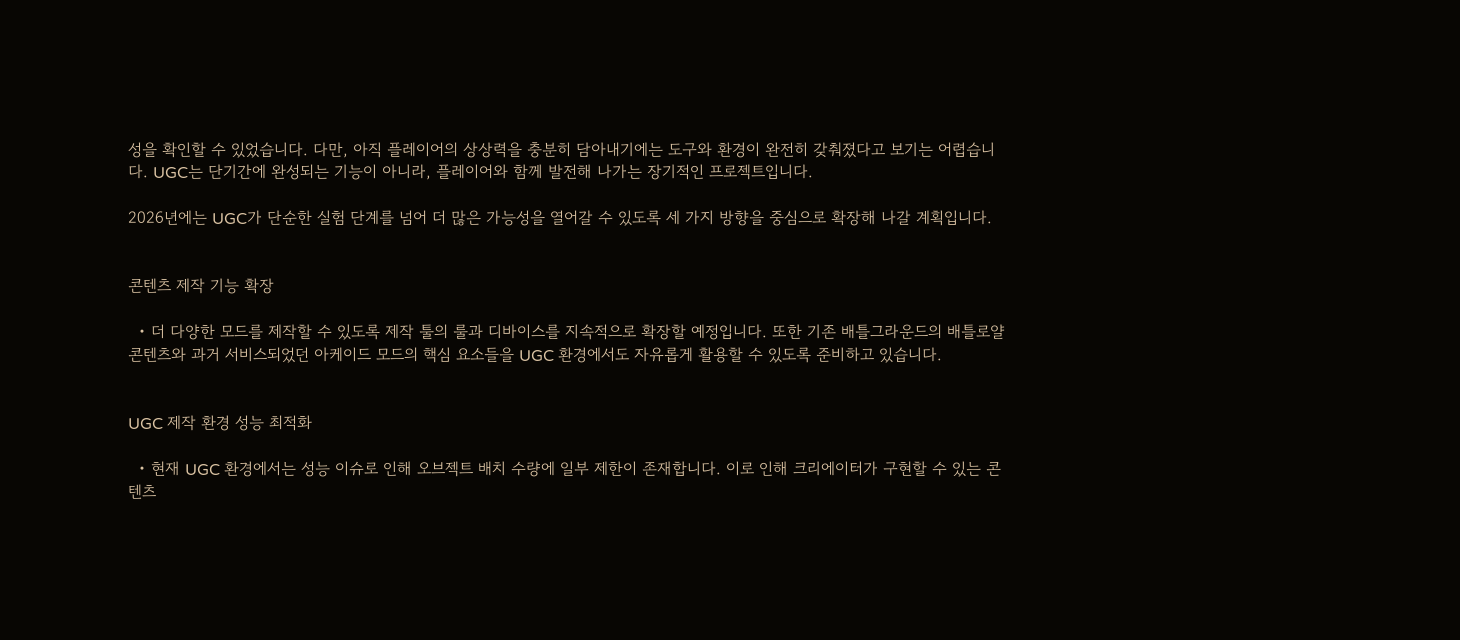성을 확인할 수 있었습니다. 다만, 아직 플레이어의 상상력을 충분히 담아내기에는 도구와 환경이 완전히 갖춰졌다고 보기는 어렵습니다. UGC는 단기간에 완성되는 기능이 아니라, 플레이어와 함께 발전해 나가는 장기적인 프로젝트입니다.

2026년에는 UGC가 단순한 실험 단계를 넘어 더 많은 가능성을 열어갈 수 있도록 세 가지 방향을 중심으로 확장해 나갈 계획입니다.


콘텐츠 제작 기능 확장

  • 더 다양한 모드를 제작할 수 있도록 제작 툴의 룰과 디바이스를 지속적으로 확장할 예정입니다. 또한 기존 배틀그라운드의 배틀로얄 콘텐츠와 과거 서비스되었던 아케이드 모드의 핵심 요소들을 UGC 환경에서도 자유롭게 활용할 수 있도록 준비하고 있습니다.


UGC 제작 환경 성능 최적화

  • 현재 UGC 환경에서는 성능 이슈로 인해 오브젝트 배치 수량에 일부 제한이 존재합니다. 이로 인해 크리에이터가 구현할 수 있는 콘텐츠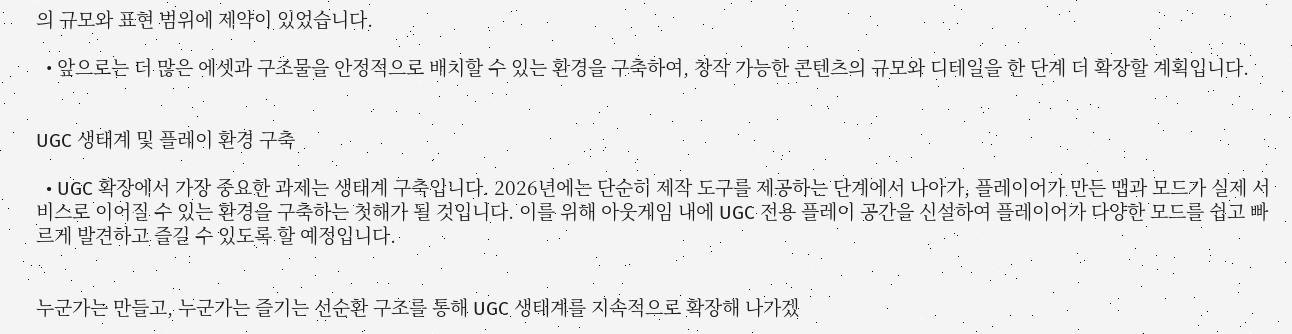의 규모와 표현 범위에 제약이 있었습니다.

  • 앞으로는 더 많은 에셋과 구조물을 안정적으로 배치할 수 있는 환경을 구축하여, 창작 가능한 콘텐츠의 규모와 디테일을 한 단계 더 확장할 계획입니다.


UGC 생태계 및 플레이 환경 구축

  • UGC 확장에서 가장 중요한 과제는 생태계 구축입니다. 2026년에는 단순히 제작 도구를 제공하는 단계에서 나아가, 플레이어가 만든 맵과 모드가 실제 서비스로 이어질 수 있는 환경을 구축하는 첫해가 될 것입니다. 이를 위해 아웃게임 내에 UGC 전용 플레이 공간을 신설하여 플레이어가 다양한 모드를 쉽고 빠르게 발견하고 즐길 수 있도록 할 예정입니다.


누군가는 만들고, 누군가는 즐기는 선순환 구조를 통해 UGC 생태계를 지속적으로 확장해 나가겠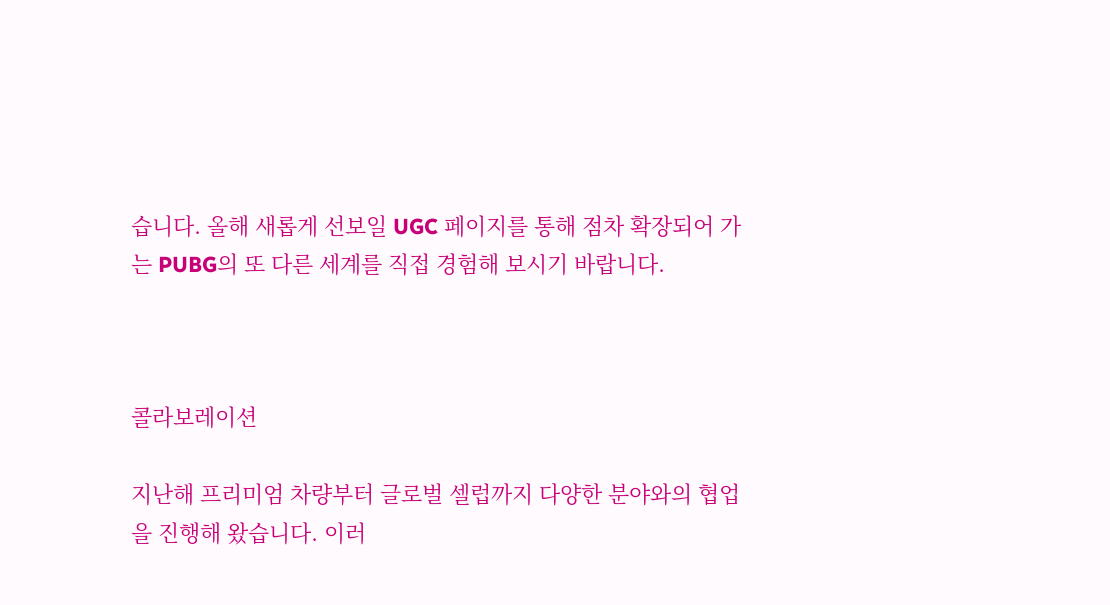습니다. 올해 새롭게 선보일 UGC 페이지를 통해 점차 확장되어 가는 PUBG의 또 다른 세계를 직접 경험해 보시기 바랍니다.



콜라보레이션

지난해 프리미엄 차량부터 글로벌 셀럽까지 다양한 분야와의 협업을 진행해 왔습니다. 이러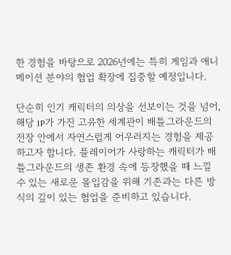한 경험을 바탕으로 2026년에는 특히 게임과 애니메이션 분야의 협업 확장에 집중할 예정입니다.

단순히 인기 캐릭터의 의상을 선보이는 것을 넘어, 해당 IP가 가진 고유한 세계관이 배틀그라운드의 전장 안에서 자연스럽게 어우러지는 경험을 제공하고자 합니다. 플레이어가 사랑하는 캐릭터가 배틀그라운드의 생존 환경 속에 등장했을 때 느낄 수 있는 새로운 몰입감을 위해 기존과는 다른 방식의 깊이 있는 협업을 준비하고 있습니다.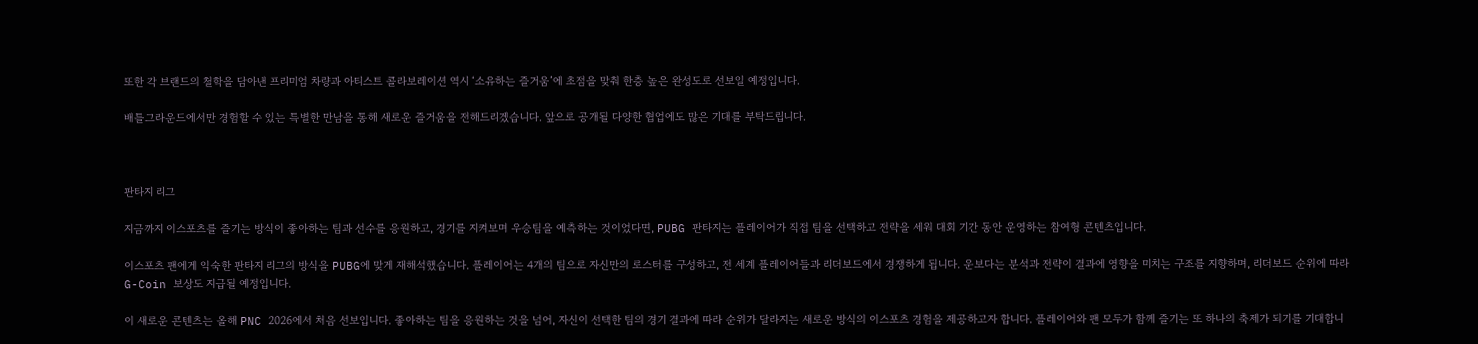또한 각 브랜드의 철학을 담아낸 프리미엄 차량과 아티스트 콜라보레이션 역시 ‘소유하는 즐거움’에 초점을 맞춰 한층 높은 완성도로 선보일 예정입니다.

배틀그라운드에서만 경험할 수 있는 특별한 만남을 통해 새로운 즐거움을 전해드리겠습니다. 앞으로 공개될 다양한 협업에도 많은 기대를 부탁드립니다.



판타지 리그

지금까지 이스포츠를 즐기는 방식이 좋아하는 팀과 선수를 응원하고, 경기를 지켜보며 우승팀을 예측하는 것이었다면, PUBG 판타지는 플레이어가 직접 팀을 선택하고 전략을 세워 대회 기간 동안 운영하는 참여형 콘텐츠입니다.

이스포츠 팬에게 익숙한 판타지 리그의 방식을 PUBG에 맞게 재해석했습니다. 플레이어는 4개의 팀으로 자신만의 로스터를 구성하고, 전 세계 플레이어들과 리더보드에서 경쟁하게 됩니다. 운보다는 분석과 전략이 결과에 영향을 미치는 구조를 지향하며, 리더보드 순위에 따라 G-Coin 보상도 지급될 예정입니다.

이 새로운 콘텐츠는 올해 PNC 2026에서 처음 선보입니다. 좋아하는 팀을 응원하는 것을 넘어, 자신이 선택한 팀의 경기 결과에 따라 순위가 달라지는 새로운 방식의 이스포츠 경험을 제공하고자 합니다. 플레이어와 팬 모두가 함께 즐기는 또 하나의 축제가 되기를 기대합니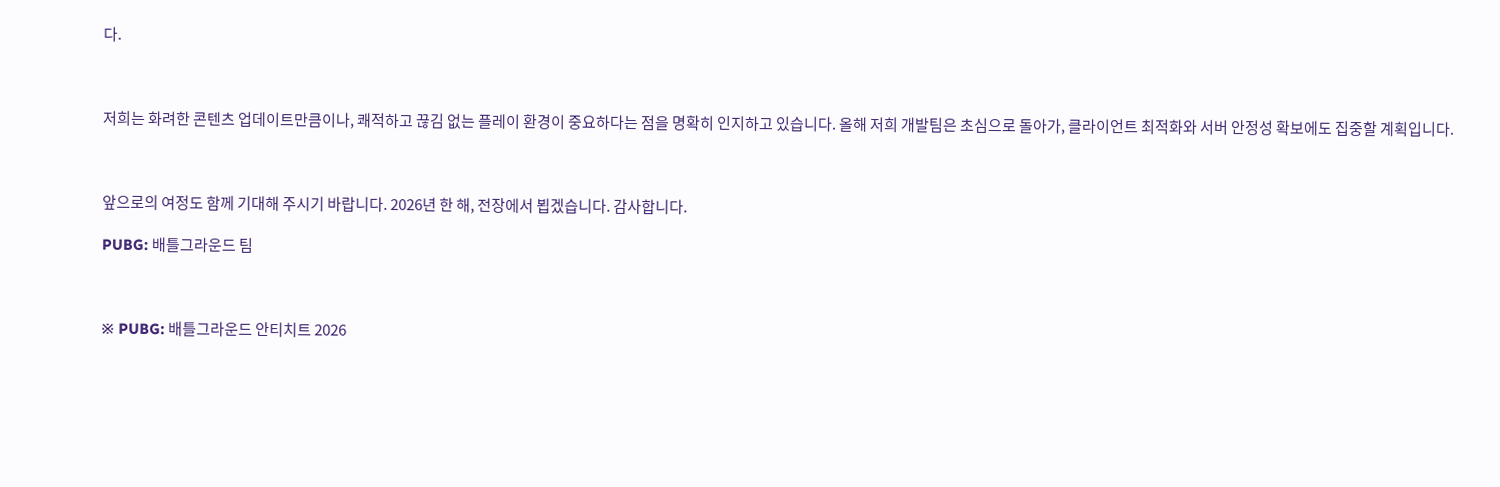다.



저희는 화려한 콘텐츠 업데이트만큼이나, 쾌적하고 끊김 없는 플레이 환경이 중요하다는 점을 명확히 인지하고 있습니다. 올해 저희 개발팀은 초심으로 돌아가, 클라이언트 최적화와 서버 안정성 확보에도 집중할 계획입니다.



앞으로의 여정도 함께 기대해 주시기 바랍니다. 2026년 한 해, 전장에서 뵙겠습니다. 감사합니다.

PUBG: 배틀그라운드 팀



※ PUBG: 배틀그라운드 안티치트 2026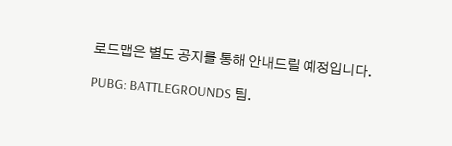로드맵은 별도 공지를 통해 안내드릴 예정입니다.

PUBG: BATTLEGROUNDS 팀.